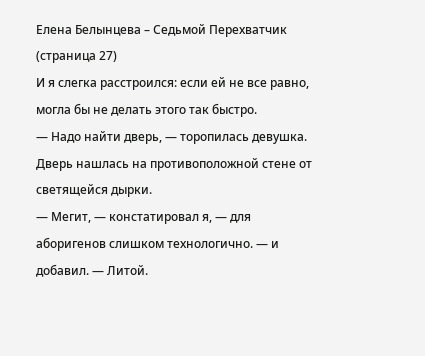Елена Белынцева – Седьмой Перехватчик (страница 27)
И я слегка расстроился: если ей не все равно, могла бы не делать этого так быстро.
— Надо найти дверь, — торопилась девушка.
Дверь нашлась на противоположной стене от светящейся дырки.
— Мегит, — констатировал я, — для аборигенов слишком технологично. — и добавил. — Литой.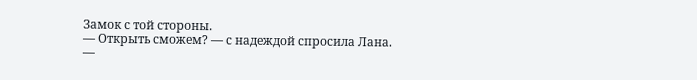Замок с той стороны.
— Открыть сможем? — с надеждой спросила Лана.
—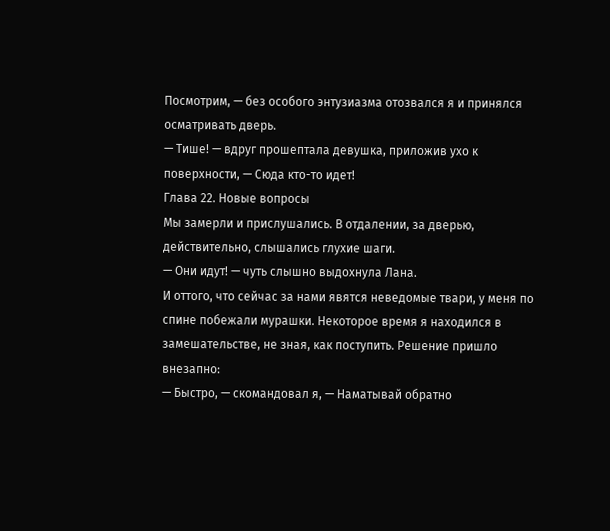Посмотрим, — без особого энтузиазма отозвался я и принялся осматривать дверь.
— Тише! — вдруг прошептала девушка, приложив ухо к поверхности, — Сюда кто-то идет!
Глава 22. Новые вопросы
Мы замерли и прислушались. В отдалении, за дверью, действительно, слышались глухие шаги.
— Они идут! — чуть слышно выдохнула Лана.
И оттого, что сейчас за нами явятся неведомые твари, у меня по спине побежали мурашки. Некоторое время я находился в замешательстве, не зная, как поступить. Решение пришло внезапно:
— Быстро, — скомандовал я, — Наматывай обратно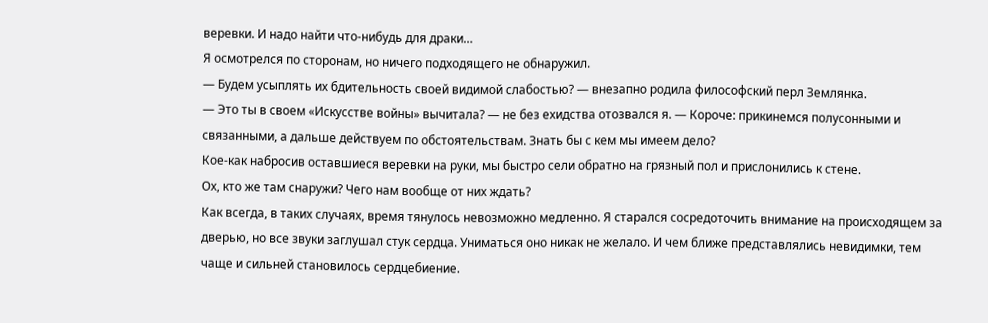веревки. И надо найти что-нибудь для драки…
Я осмотрелся по сторонам, но ничего подходящего не обнаружил.
— Будем усыплять их бдительность своей видимой слабостью? — внезапно родила философский перл Землянка.
— Это ты в своем «Искусстве войны» вычитала? — не без ехидства отозвался я. — Короче: прикинемся полусонными и связанными, а дальше действуем по обстоятельствам. Знать бы с кем мы имеем дело?
Кое-как набросив оставшиеся веревки на руки, мы быстро сели обратно на грязный пол и прислонились к стене.
Ох, кто же там снаружи? Чего нам вообще от них ждать?
Как всегда, в таких случаях, время тянулось невозможно медленно. Я старался сосредоточить внимание на происходящем за дверью, но все звуки заглушал стук сердца. Униматься оно никак не желало. И чем ближе представлялись невидимки, тем чаще и сильней становилось сердцебиение.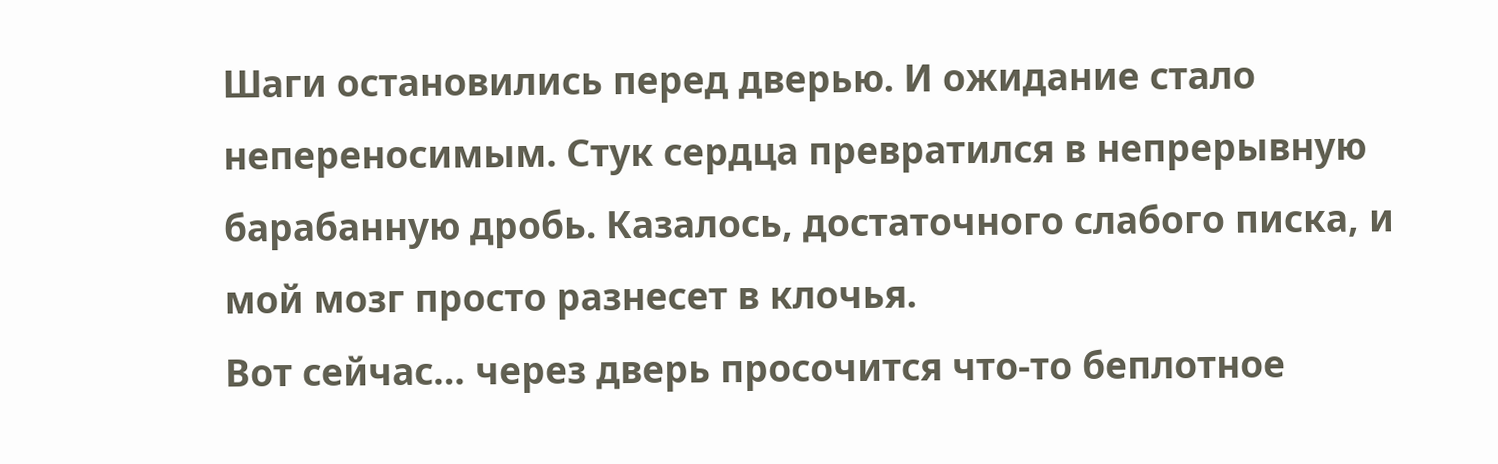Шаги остановились перед дверью. И ожидание стало непереносимым. Стук сердца превратился в непрерывную барабанную дробь. Казалось, достаточного слабого писка, и мой мозг просто разнесет в клочья.
Вот сейчас… через дверь просочится что-то беплотное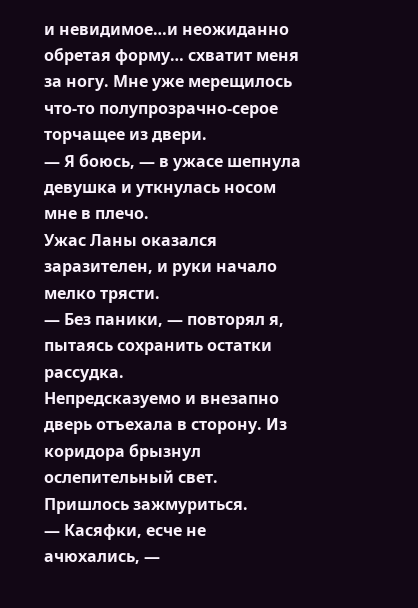и невидимое…и неожиданно обретая форму… схватит меня за ногу. Мне уже мерещилось что-то полупрозрачно-серое торчащее из двери.
— Я боюсь, — в ужасе шепнула девушка и уткнулась носом мне в плечо.
Ужас Ланы оказался заразителен, и руки начало мелко трясти.
— Без паники, — повторял я, пытаясь сохранить остатки рассудка.
Непредсказуемо и внезапно дверь отъехала в сторону. Из коридора брызнул ослепительный свет. Пришлось зажмуриться.
— Касяфки, есче не ачюхались, —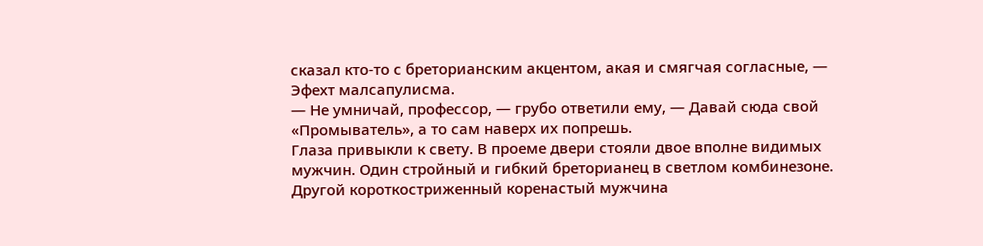сказал кто-то с бреторианским акцентом, акая и смягчая согласные, — Эфехт малсапулисма.
— Не умничай, профессор, — грубо ответили ему, — Давай сюда свой «Промыватель», а то сам наверх их попрешь.
Глаза привыкли к свету. В проеме двери стояли двое вполне видимых мужчин. Один стройный и гибкий бреторианец в светлом комбинезоне. Другой короткостриженный коренастый мужчина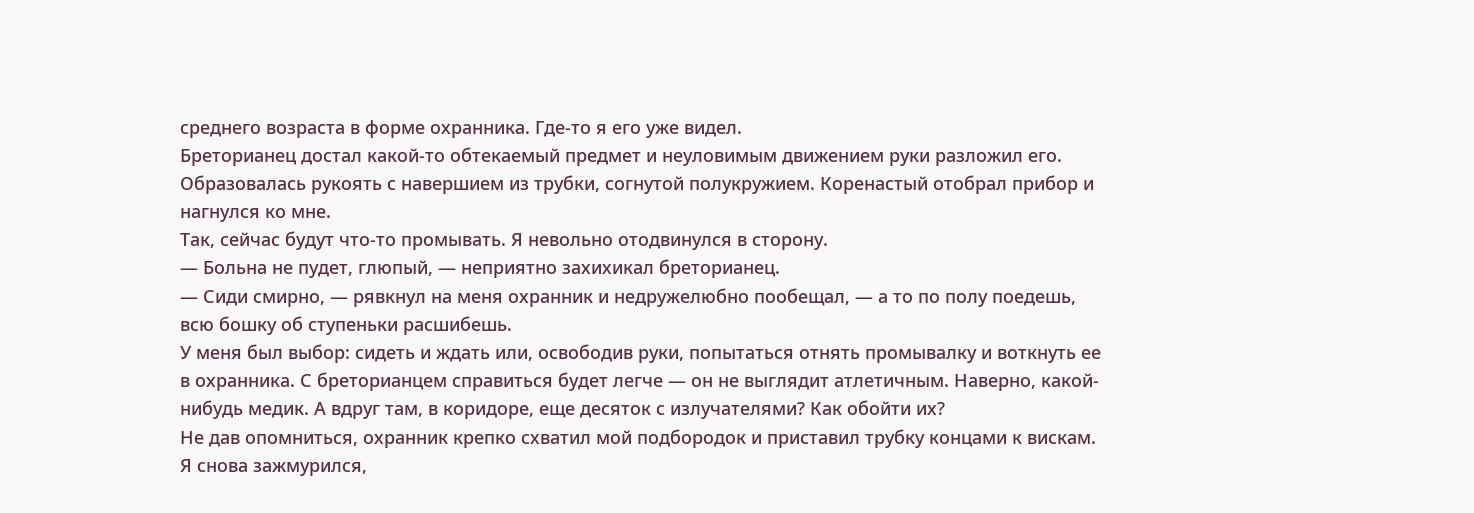среднего возраста в форме охранника. Где-то я его уже видел.
Бреторианец достал какой-то обтекаемый предмет и неуловимым движением руки разложил его. Образовалась рукоять с навершием из трубки, согнутой полукружием. Коренастый отобрал прибор и нагнулся ко мне.
Так, сейчас будут что-то промывать. Я невольно отодвинулся в сторону.
— Больна не пудет, глюпый, — неприятно захихикал бреторианец.
— Сиди смирно, — рявкнул на меня охранник и недружелюбно пообещал, — а то по полу поедешь, всю бошку об ступеньки расшибешь.
У меня был выбор: сидеть и ждать или, освободив руки, попытаться отнять промывалку и воткнуть ее в охранника. С бреторианцем справиться будет легче — он не выглядит атлетичным. Наверно, какой-нибудь медик. А вдруг там, в коридоре, еще десяток с излучателями? Как обойти их?
Не дав опомниться, охранник крепко схватил мой подбородок и приставил трубку концами к вискам. Я снова зажмурился,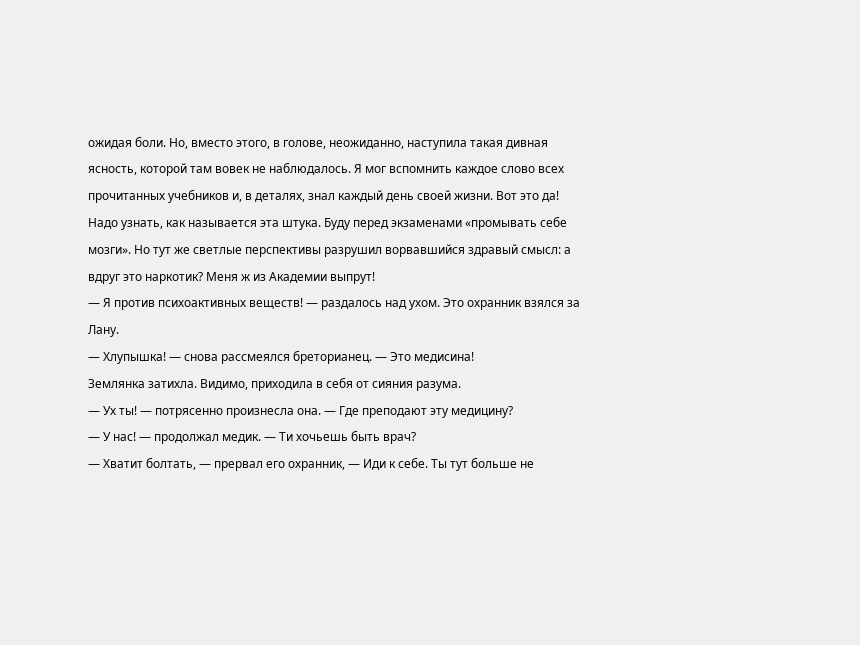ожидая боли. Но, вместо этого, в голове, неожиданно, наступила такая дивная ясность, которой там вовек не наблюдалось. Я мог вспомнить каждое слово всех прочитанных учебников и, в деталях, знал каждый день своей жизни. Вот это да! Надо узнать, как называется эта штука. Буду перед экзаменами «промывать себе мозги». Но тут же светлые перспективы разрушил ворвавшийся здравый смысл: а вдруг это наркотик? Меня ж из Академии выпрут!
— Я против психоактивных веществ! — раздалось над ухом. Это охранник взялся за Лану.
— Хлупышка! — снова рассмеялся бреторианец. — Это медисина!
Землянка затихла. Видимо, приходила в себя от сияния разума.
— Ух ты! — потрясенно произнесла она. — Где преподают эту медицину?
— У нас! — продолжал медик. — Ти хочьешь быть врач?
— Хватит болтать, — прервал его охранник, — Иди к себе. Ты тут больше не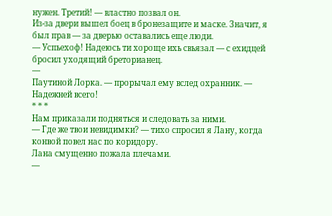нужен. Третий! — властно позвал он.
Из-за двери вышел боец в бронезащите и маске. Значит, я был прав — за дверью оставались еще люди.
— Успьехоф! Надеюсь ти хороще ихь свьязал — с ехидцей бросил уходящий бреторианец.
—
Паутиной Лорка. — прорычал ему вслед охранник. — Надежней всего!
* * *
Нам приказали подняться и следовать за ними.
— Где же твои невидимки? — тихо спросил я Лану, когда конвой повел нас по коридору.
Лана смущенно пожала плечами.
—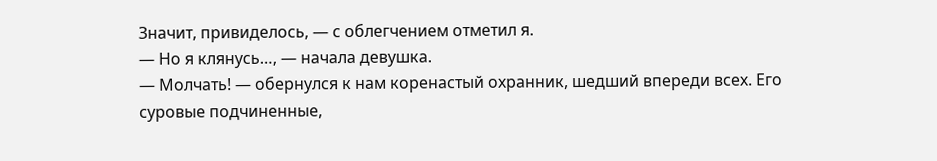Значит, привиделось, — с облегчением отметил я.
— Но я клянусь…, — начала девушка.
— Молчать! — обернулся к нам коренастый охранник, шедший впереди всех. Его суровые подчиненные,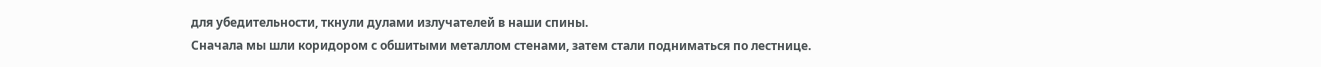для убедительности, ткнули дулами излучателей в наши спины.
Сначала мы шли коридором с обшитыми металлом стенами, затем стали подниматься по лестнице.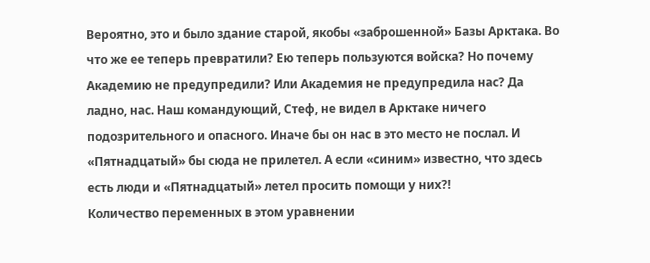Вероятно, это и было здание старой, якобы «заброшенной» Базы Арктака. Во что же ее теперь превратили? Ею теперь пользуются войска? Но почему Академию не предупредили? Или Академия не предупредила нас? Да ладно, нас. Наш командующий, Стеф, не видел в Арктаке ничего подозрительного и опасного. Иначе бы он нас в это место не послал. И «Пятнадцатый» бы сюда не прилетел. А если «синим» известно, что здесь есть люди и «Пятнадцатый» летел просить помощи у них?!
Количество переменных в этом уравнении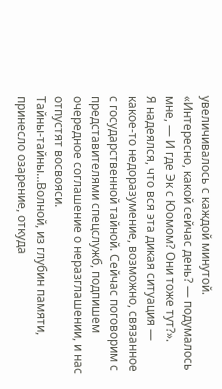увеличивалось с каждой минутой.
«Интересно, какой сейчас день? — подумалось мне, — И где Эк с Юомом? Они тоже тут?».
Я надеялся, что вся эта дикая ситуация — какое-то недоразумение, возможно, связанное с государственной тайной. Сейчас поговорим с представителями спецслужб, подпишем очередное соглашение о неразглашении, и нас отпустят восвояси.
Тайны-тайны…Волной, из глубин памяти, принесло озарение, откуда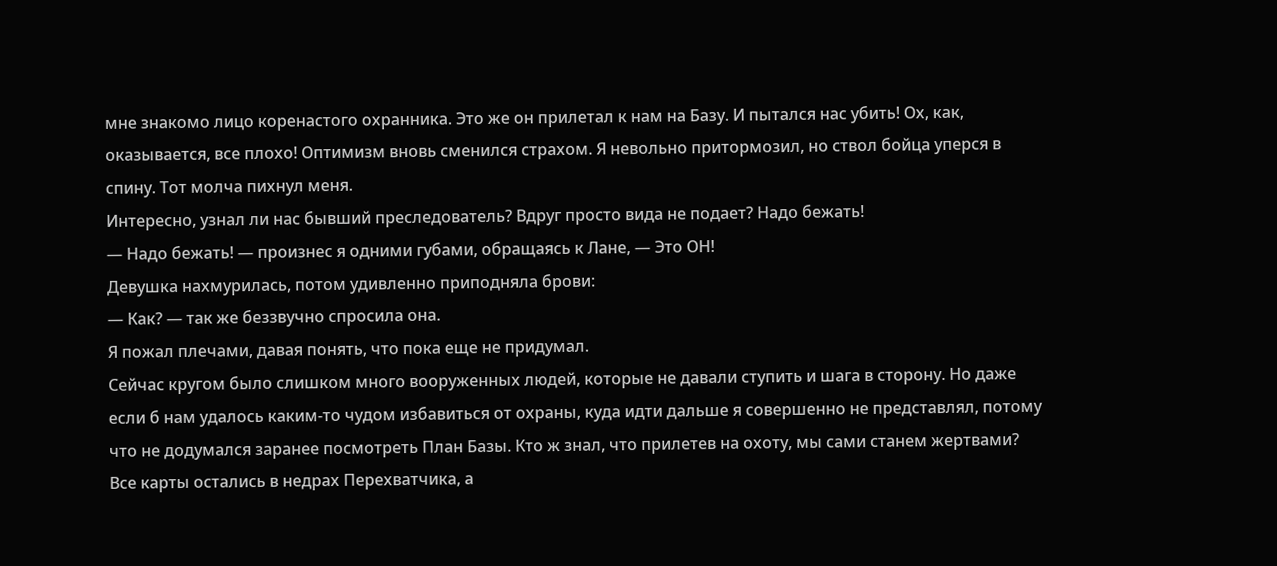мне знакомо лицо коренастого охранника. Это же он прилетал к нам на Базу. И пытался нас убить! Ох, как, оказывается, все плохо! Оптимизм вновь сменился страхом. Я невольно притормозил, но ствол бойца уперся в спину. Тот молча пихнул меня.
Интересно, узнал ли нас бывший преследователь? Вдруг просто вида не подает? Надо бежать!
— Надо бежать! — произнес я одними губами, обращаясь к Лане, — Это ОН!
Девушка нахмурилась, потом удивленно приподняла брови:
— Как? — так же беззвучно спросила она.
Я пожал плечами, давая понять, что пока еще не придумал.
Сейчас кругом было слишком много вооруженных людей, которые не давали ступить и шага в сторону. Но даже если б нам удалось каким-то чудом избавиться от охраны, куда идти дальше я совершенно не представлял, потому что не додумался заранее посмотреть План Базы. Кто ж знал, что прилетев на охоту, мы сами станем жертвами?
Все карты остались в недрах Перехватчика, а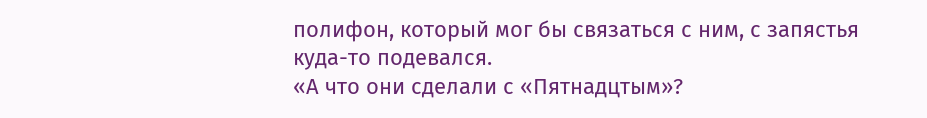полифон, который мог бы связаться с ним, с запястья куда-то подевался.
«А что они сделали с «Пятнадцтым»?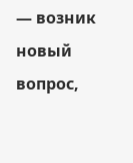— возник новый вопрос,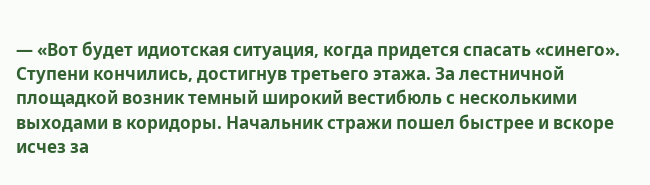— «Вот будет идиотская ситуация, когда придется спасать «синего».
Ступени кончились, достигнув третьего этажа. За лестничной площадкой возник темный широкий вестибюль с несколькими выходами в коридоры. Начальник стражи пошел быстрее и вскоре исчез за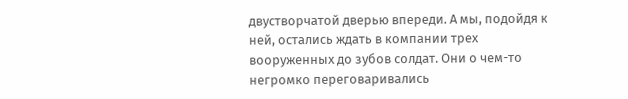двустворчатой дверью впереди. А мы, подойдя к ней, остались ждать в компании трех вооруженных до зубов солдат. Они о чем-то негромко переговаривались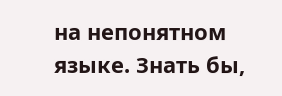на непонятном языке. Знать бы,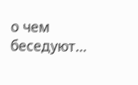о чем беседуют…